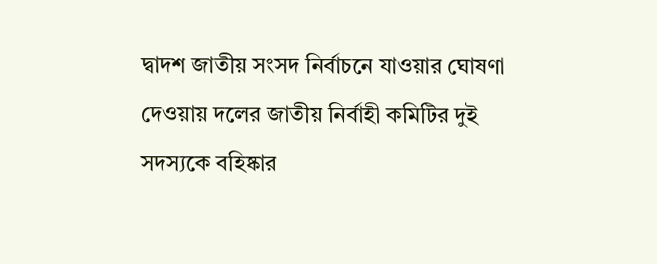দ্বাদশ জাতীয় সংসদ নির্বাচনে যাওয়ার ঘোষণা দেওয়ায় দলের জাতীয় নির্বাহী কমিটির দুই সদস্যকে বহিষ্কার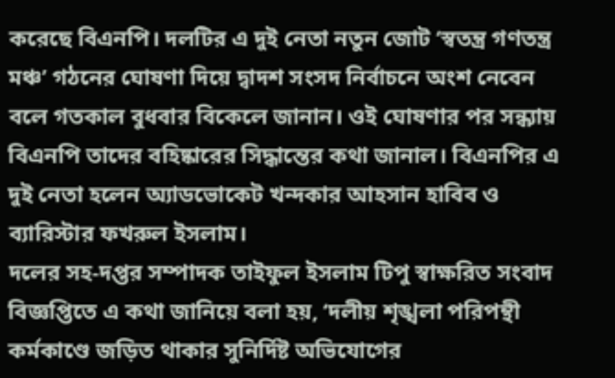করেছে বিএনপি। দলটির এ দুই নেতা নতুন জোট ‘স্বতন্ত্র গণতন্ত্র মঞ্চ’ গঠনের ঘোষণা দিয়ে দ্বাদশ সংসদ নির্বাচনে অংশ নেবেন বলে গতকাল বুধবার বিকেলে জানান। ওই ঘোষণার পর সন্ধ্যায় বিএনপি তাদের বহিষ্কারের সিদ্ধান্তের কথা জানাল। বিএনপির এ দুই নেতা হলেন অ্যাডভোকেট খন্দকার আহসান হাবিব ও ব্যারিস্টার ফখরুল ইসলাম।
দলের সহ-দপ্তর সম্পাদক তাইফুল ইসলাম টিপু স্বাক্ষরিত সংবাদ বিজ্ঞপ্তিতে এ কথা জানিয়ে বলা হয়, ‘দলীয় শৃঙ্খলা পরিপন্থী কর্মকাণ্ডে জড়িত থাকার সুনির্দিষ্ট অভিযোগের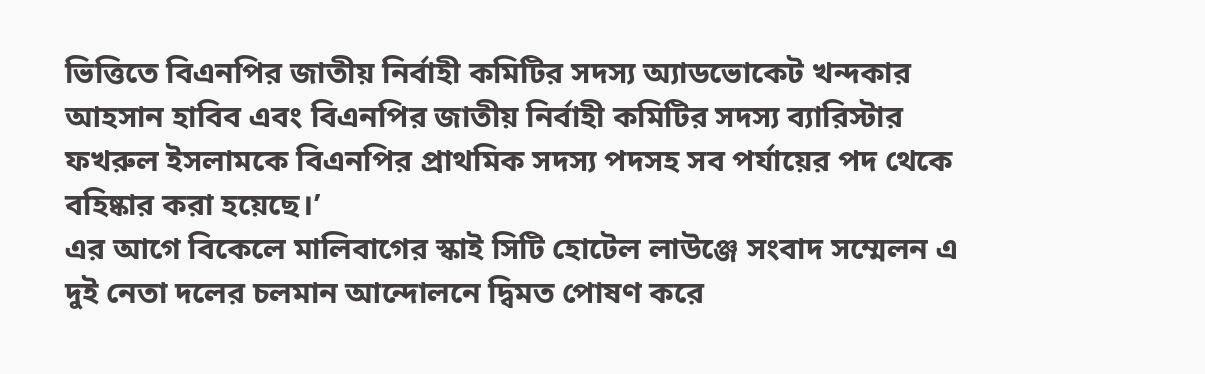ভিত্তিতে বিএনপির জাতীয় নির্বাহী কমিটির সদস্য অ্যাডভোকেট খন্দকার আহসান হাবিব এবং বিএনপির জাতীয় নির্বাহী কমিটির সদস্য ব্যারিস্টার ফখরুল ইসলামকে বিএনপির প্রাথমিক সদস্য পদসহ সব পর্যায়ের পদ থেকে বহিষ্কার করা হয়েছে।’
এর আগে বিকেলে মালিবাগের স্কাই সিটি হোটেল লাউঞ্জে সংবাদ সম্মেলন এ দুই নেতা দলের চলমান আন্দোলনে দ্বিমত পোষণ করে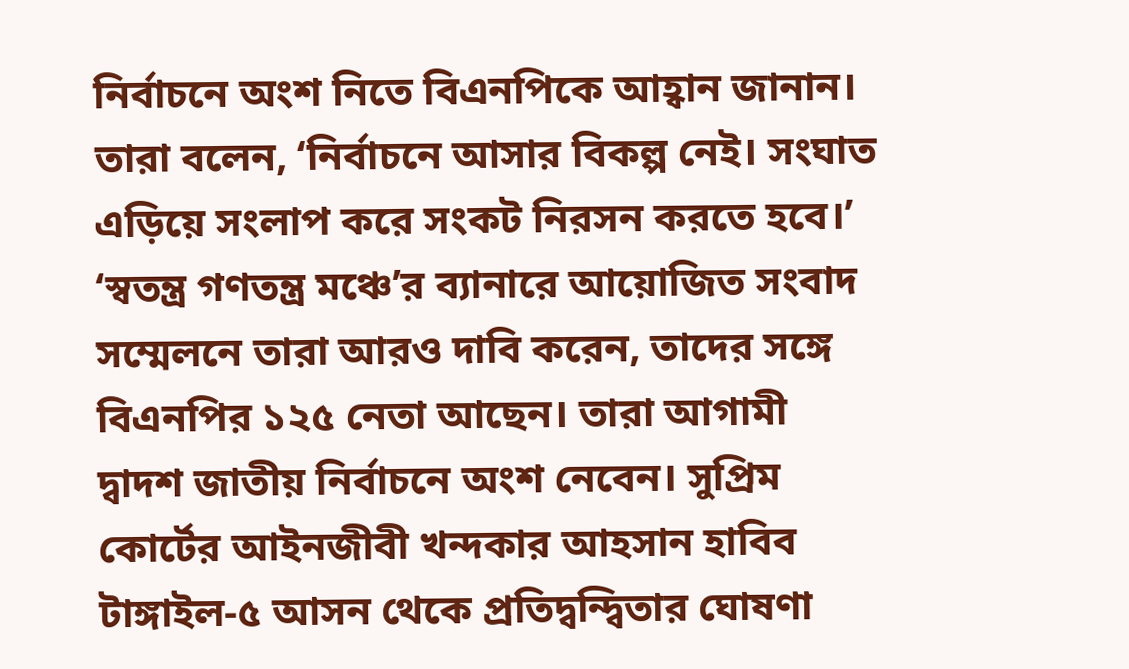নির্বাচনে অংশ নিতে বিএনপিকে আহ্বান জানান। তারা বলেন, ‘নির্বাচনে আসার বিকল্প নেই। সংঘাত এড়িয়ে সংলাপ করে সংকট নিরসন করতে হবে।’
‘স্বতন্ত্র গণতন্ত্র মঞ্চে’র ব্যানারে আয়োজিত সংবাদ সম্মেলনে তারা আরও দাবি করেন, তাদের সঙ্গে বিএনপির ১২৫ নেতা আছেন। তারা আগামী দ্বাদশ জাতীয় নির্বাচনে অংশ নেবেন। সুপ্রিম কোর্টের আইনজীবী খন্দকার আহসান হাবিব টাঙ্গাইল-৫ আসন থেকে প্রতিদ্বন্দ্বিতার ঘোষণা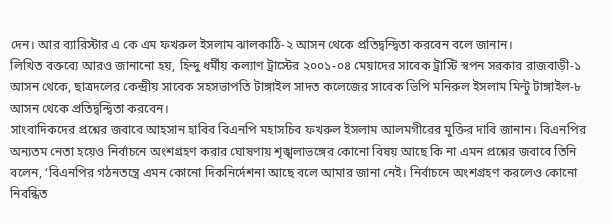দেন। আর ব্যারিস্টার এ কে এম ফখরুল ইসলাম ঝালকাঠি-২ আসন থেকে প্রতিদ্বন্দ্বিতা করবেন বলে জানান।
লিখিত বক্তব্যে আরও জানানো হয়, হিন্দু ধর্মীয় কল্যাণ ট্রাস্টের ২০০১-০৪ মেয়াদের সাবেক ট্রাস্টি স্বপন সরকার রাজবাড়ী-১ আসন থেকে, ছাত্রদলের কেন্দ্রীয় সাবেক সহসভাপতি টাঙ্গাইল সাদত কলেজের সাবেক ভিপি মনিরুল ইসলাম মিন্টু টাঙ্গাইল-৮ আসন থেকে প্রতিদ্বন্দ্বিতা করবেন।
সাংবাদিকদের প্রশ্নের জবাবে আহসান হাবিব বিএনপি মহাসচিব ফখরুল ইসলাম আলমগীরের মুক্তির দাবি জানান। বিএনপির অন্যতম নেতা হয়েও নির্বাচনে অংশগ্রহণ করার ঘোষণায় শৃঙ্খলাভঙ্গের কোনো বিষয় আছে কি না এমন প্রশ্নের জবাবে তিনি বলেন, ‘বিএনপির গঠনতন্ত্রে এমন কোনো দিকনির্দেশনা আছে বলে আমার জানা নেই। নির্বাচনে অংশগ্রহণ করলেও কোনো নিবন্ধিত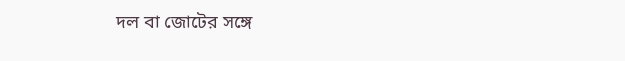দল বা জোটের সঙ্গে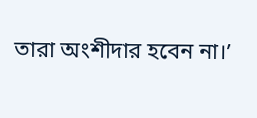তারা অংশীদার হবেন না।’